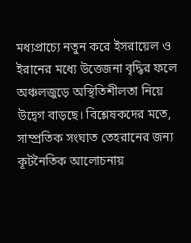মধ্যপ্রাচ্যে নতুন করে ইসরায়েল ও ইরানের মধ্যে উত্তেজনা বৃদ্ধির ফলে অঞ্চলজুড়ে অস্থিতিশীলতা নিয়ে উদ্বেগ বাড়ছে। বিশ্লেষকদের মতে, সাম্প্রতিক সংঘাত তেহরানের জন্য কূটনৈতিক আলোচনায়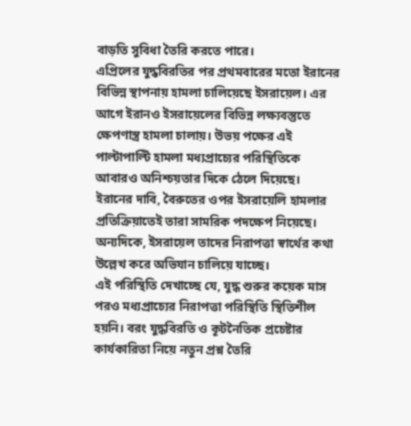বাড়তি সুবিধা তৈরি করতে পারে।
এপ্রিলের যুদ্ধবিরতির পর প্রথমবারের মতো ইরানের বিভিন্ন স্থাপনায় হামলা চালিয়েছে ইসরায়েল। এর আগে ইরানও ইসরায়েলের বিভিন্ন লক্ষ্যবস্তুতে ক্ষেপণাস্ত্র হামলা চালায়। উভয় পক্ষের এই পাল্টাপাল্টি হামলা মধ্যপ্রাচ্যের পরিস্থিতিকে আবারও অনিশ্চয়তার দিকে ঠেলে দিয়েছে।
ইরানের দাবি, বৈরুতের ওপর ইসরায়েলি হামলার প্রতিক্রিয়াতেই তারা সামরিক পদক্ষেপ নিয়েছে। অন্যদিকে, ইসরায়েল তাদের নিরাপত্তা স্বার্থের কথা উল্লেখ করে অভিযান চালিয়ে যাচ্ছে।
এই পরিস্থিতি দেখাচ্ছে যে, যুদ্ধ শুরুর কয়েক মাস পরও মধ্যপ্রাচ্যের নিরাপত্তা পরিস্থিতি স্থিতিশীল হয়নি। বরং যুদ্ধবিরতি ও কূটনৈতিক প্রচেষ্টার কার্যকারিতা নিয়ে নতুন প্রশ্ন তৈরি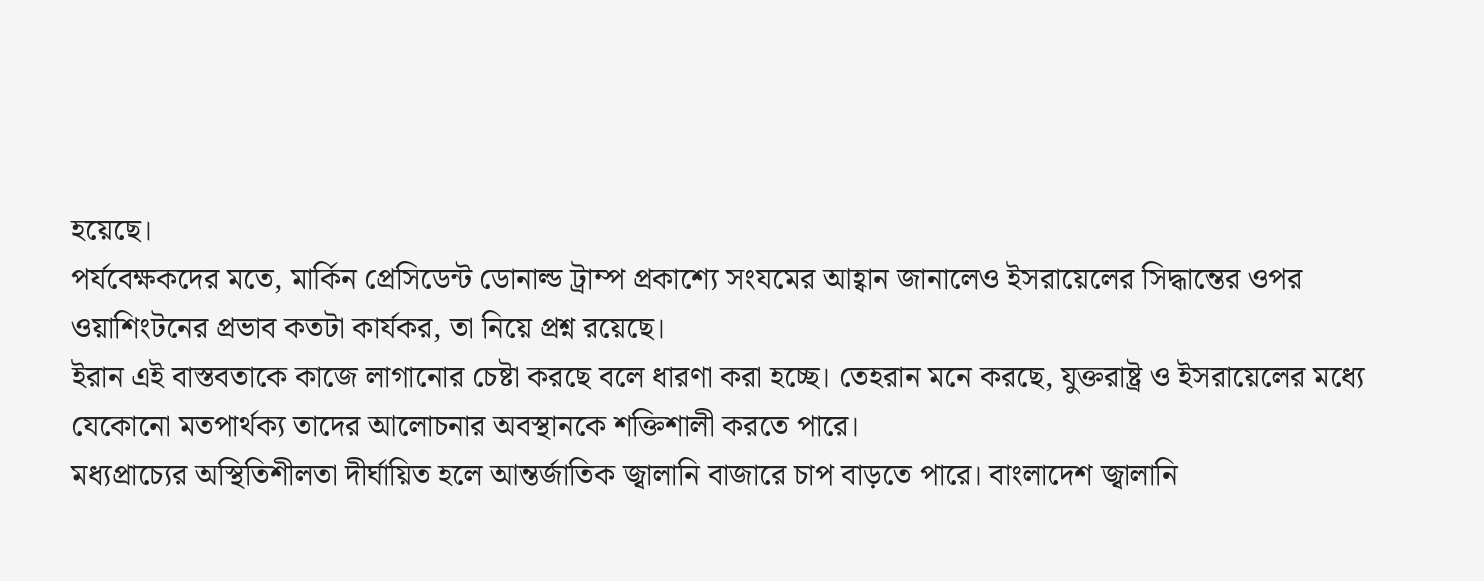হয়েছে।
পর্যবেক্ষকদের মতে, মার্কিন প্রেসিডেন্ট ডোনাল্ড ট্রাম্প প্রকাশ্যে সংযমের আহ্বান জানালেও ইসরায়েলের সিদ্ধান্তের ওপর ওয়াশিংটনের প্রভাব কতটা কার্যকর, তা নিয়ে প্রশ্ন রয়েছে।
ইরান এই বাস্তবতাকে কাজে লাগানোর চেষ্টা করছে বলে ধারণা করা হচ্ছে। তেহরান মনে করছে, যুক্তরাষ্ট্র ও ইসরায়েলের মধ্যে যেকোনো মতপার্থক্য তাদের আলোচনার অবস্থানকে শক্তিশালী করতে পারে।
মধ্যপ্রাচ্যের অস্থিতিশীলতা দীর্ঘায়িত হলে আন্তর্জাতিক জ্বালানি বাজারে চাপ বাড়তে পারে। বাংলাদেশ জ্বালানি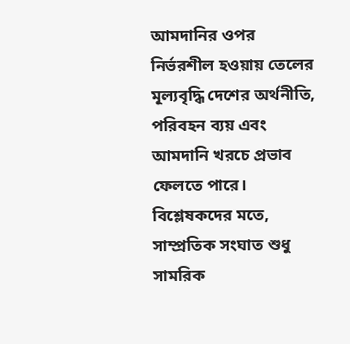আমদানির ওপর নির্ভরশীল হওয়ায় তেলের মূল্যবৃদ্ধি দেশের অর্থনীতি, পরিবহন ব্যয় এবং আমদানি খরচে প্রভাব ফেলতে পারে।
বিশ্লেষকদের মতে, সাম্প্রতিক সংঘাত শুধু সামরিক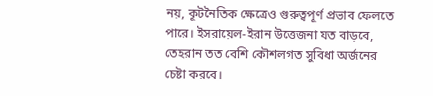নয়, কূটনৈতিক ক্ষেত্রেও গুরুত্বপূর্ণ প্রভাব ফেলতে পারে। ইসরায়েল-ইরান উত্তেজনা যত বাড়বে, তেহরান তত বেশি কৌশলগত সুবিধা অর্জনের চেষ্টা করবে।